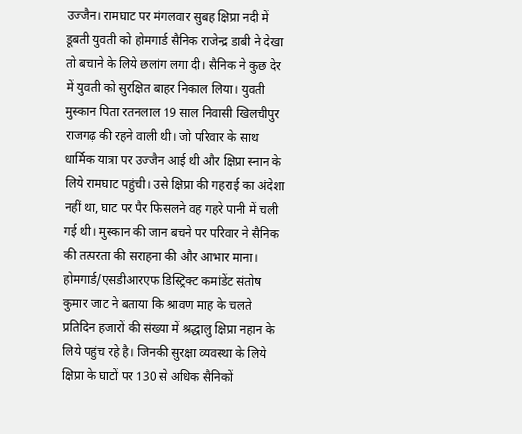उज्जैन। रामघाट पर मंगलवार सुबह क्षिप्रा नदी में डूबती युवती को होमगार्ड सैनिक राजेन्द्र डाबी ने देखा तो बचाने के लिये छलांग लगा दी। सैनिक ने कुछ देर में युवती को सुरक्षित बाहर निकाल लिया। युवती मुस्कान पिता रतनलाल 19 साल निवासी खिलचीपुर राजगढ़ की रहने वाली थी। जो परिवार के साथ धार्मिक यात्रा पर उज्जैन आई थी और क्षिप्रा स्नान के लिये रामघाट पहुंची। उसे क्षिप्रा की गहराई का अंदेशा नहीं था, घाट पर पैर फिसलने वह गहरे पानी में चली गई थी। मुस्कान की जान बचने पर परिवार ने सैनिक की तत्परता की सराहना की और आभार माना। होमगार्ड/एसडीआरएफ डिस्ट्रिक्ट कमांडेंट संतोष कुमार जाट ने बताया कि श्रावण माह के चलते प्रतिदिन हजारों की संख्या में श्रद्धालु क्षिप्रा नहान के लिये पहुंच रहे है। जिनकी सुरक्षा व्यवस्था के लिये क्षिप्रा के घाटों पर 130 से अधिक सैनिकों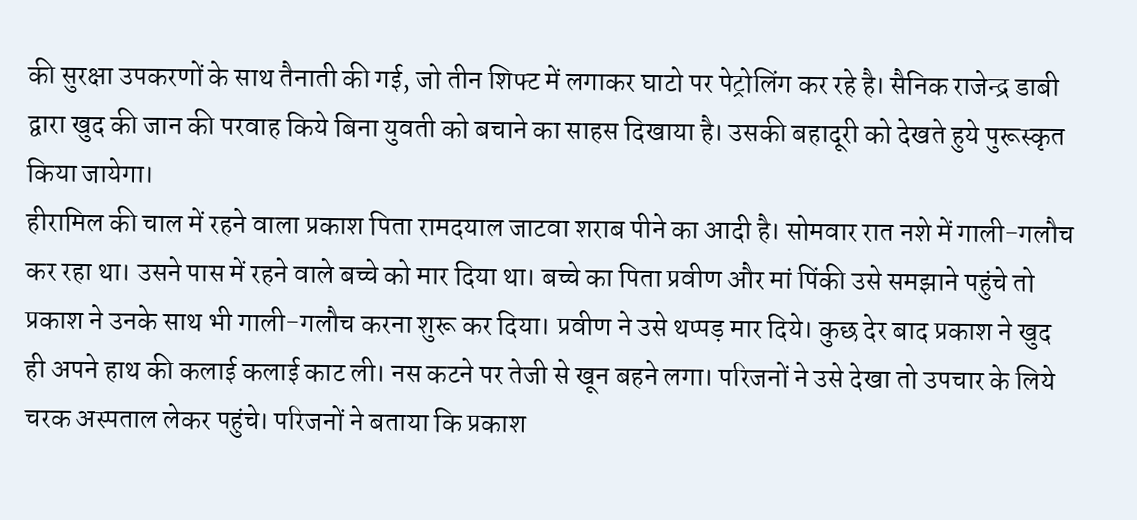की सुरक्षा उपकरणों के साथ तैनाती की गई, जो तीन शिफ्ट में लगाकर घाटो पर पेट्रोलिंग कर रहे है। सैनिक राजेन्द्र डाबी द्वारा खुद की जान की परवाह किये बिना युवती को बचाने का साहस दिखाया है। उसकी बहादूरी को देखते हुये पुरूस्कृत किया जायेगा।
हीरामिल की चाल में रहने वाला प्रकाश पिता रामदयाल जाटवा शराब पीने का आदी है। सोमवार रात नशे में गाली-गलौच कर रहा था। उसने पास में रहने वाले बच्चे को मार दिया था। बच्चे का पिता प्रवीण और मां पिंकी उसे समझाने पहुंचे तो प्रकाश ने उनके साथ भी गाली-गलौच करना शुरू कर दिया। प्रवीण ने उसे थप्पड़ मार दिये। कुछ देर बाद प्रकाश ने खुद ही अपने हाथ की कलाई कलाई काट ली। नस कटने पर तेजी से खून बहने लगा। परिजनों ने उसे देखा तो उपचार के लिये चरक अस्पताल लेकर पहुंचे। परिजनों ने बताया कि प्रकाश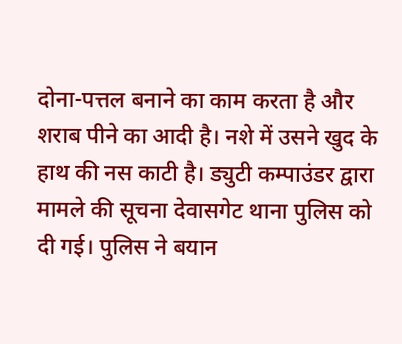दोना-पत्तल बनाने का काम करता है और शराब पीने का आदी है। नशे में उसने खुद के हाथ की नस काटी है। ड्युटी कम्पाउंडर द्वारा मामले की सूचना देवासगेट थाना पुलिस को दी गई। पुलिस ने बयान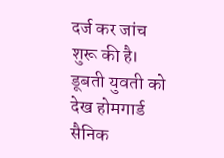दर्ज कर जांच शुरू की है।
डूबती युवती को देख होमगार्ड सैनिक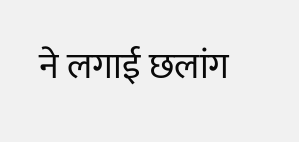ने लगाई छलांग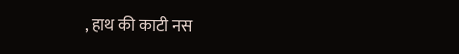, हाथ की काटी नस